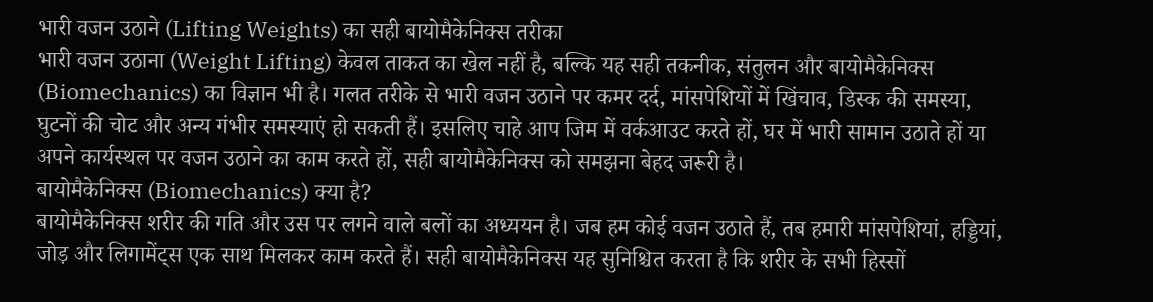भारी वजन उठाने (Lifting Weights) का सही बायोमैकेनिक्स तरीका
भारी वजन उठाना (Weight Lifting) केवल ताकत का खेल नहीं है, बल्कि यह सही तकनीक, संतुलन और बायोमैकेनिक्स (Biomechanics) का विज्ञान भी है। गलत तरीके से भारी वजन उठाने पर कमर दर्द, मांसपेशियों में खिंचाव, डिस्क की समस्या, घुटनों की चोट और अन्य गंभीर समस्याएं हो सकती हैं। इसलिए चाहे आप जिम में वर्कआउट करते हों, घर में भारी सामान उठाते हों या अपने कार्यस्थल पर वजन उठाने का काम करते हों, सही बायोमैकेनिक्स को समझना बेहद जरूरी है।
बायोमैकेनिक्स (Biomechanics) क्या है?
बायोमैकेनिक्स शरीर की गति और उस पर लगने वाले बलों का अध्ययन है। जब हम कोई वजन उठाते हैं, तब हमारी मांसपेशियां, हड्डियां, जोड़ और लिगामेंट्स एक साथ मिलकर काम करते हैं। सही बायोमैकेनिक्स यह सुनिश्चित करता है कि शरीर के सभी हिस्सों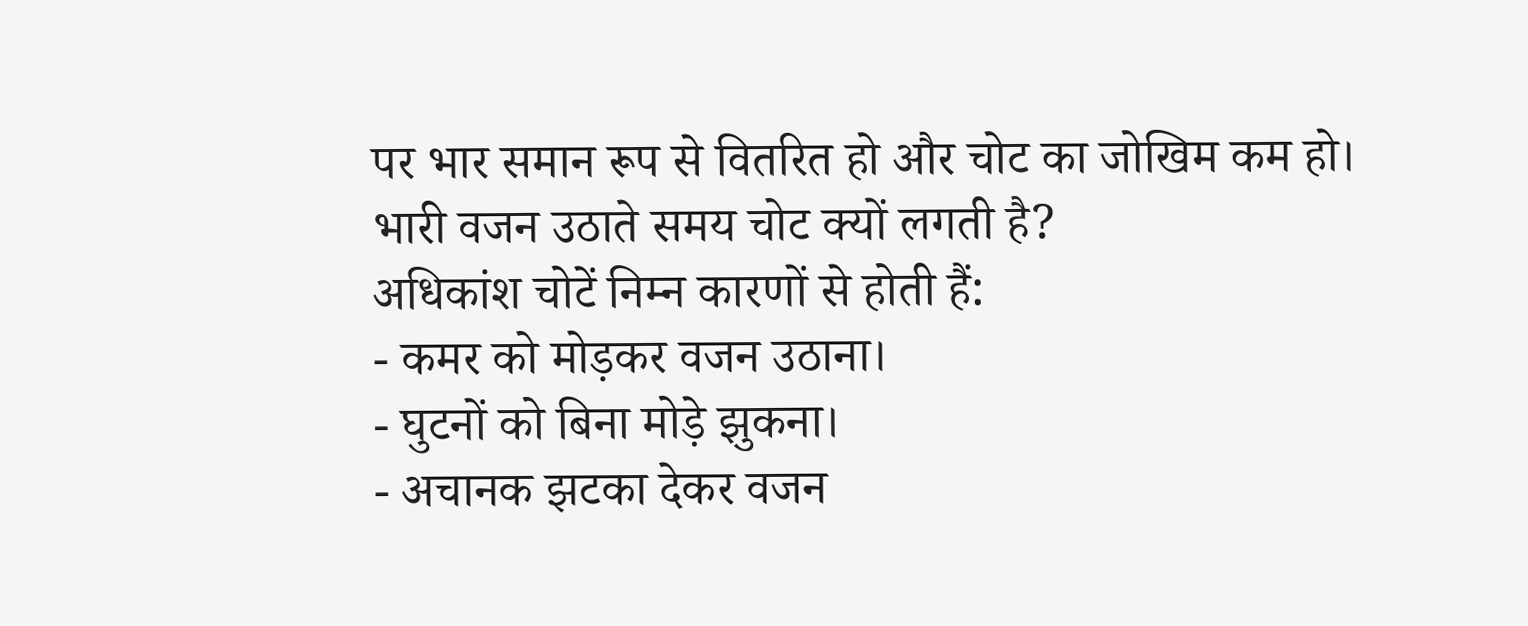पर भार समान रूप से वितरित हो और चोट का जोखिम कम हो।
भारी वजन उठाते समय चोट क्यों लगती है?
अधिकांश चोटें निम्न कारणों से होती हैं:
- कमर को मोड़कर वजन उठाना।
- घुटनों को बिना मोड़े झुकना।
- अचानक झटका देकर वजन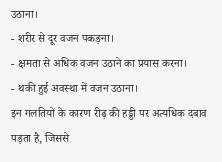उठाना।
- शरीर से दूर वजन पकड़ना।
- क्षमता से अधिक वजन उठाने का प्रयास करना।
- थकी हुई अवस्था में वजन उठाना।
इन गलतियों के कारण रीढ़ की हड्डी पर अत्यधिक दबाव पड़ता है, जिससे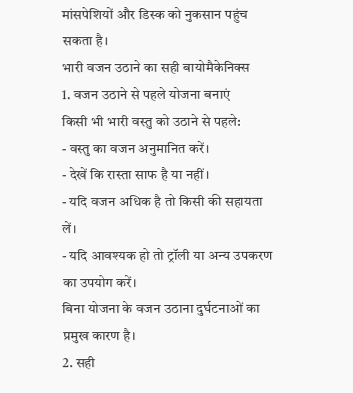मांसपेशियों और डिस्क को नुकसान पहुंच सकता है।
भारी वजन उठाने का सही बायोमैकेनिक्स
1. वजन उठाने से पहले योजना बनाएं
किसी भी भारी वस्तु को उठाने से पहले:
- वस्तु का वजन अनुमानित करें।
- देखें कि रास्ता साफ है या नहीं।
- यदि वजन अधिक है तो किसी की सहायता लें।
- यदि आवश्यक हो तो ट्रॉली या अन्य उपकरण का उपयोग करें।
बिना योजना के वजन उठाना दुर्घटनाओं का प्रमुख कारण है।
2. सही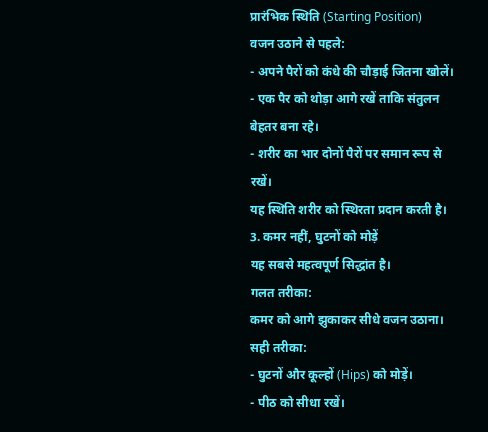प्रारंभिक स्थिति (Starting Position)
वजन उठाने से पहले:
- अपने पैरों को कंधे की चौड़ाई जितना खोलें।
- एक पैर को थोड़ा आगे रखें ताकि संतुलन बेहतर बना रहे।
- शरीर का भार दोनों पैरों पर समान रूप से रखें।
यह स्थिति शरीर को स्थिरता प्रदान करती है।
3. कमर नहीं, घुटनों को मोड़ें
यह सबसे महत्वपूर्ण सिद्धांत है।
गलत तरीका:
कमर को आगे झुकाकर सीधे वजन उठाना।
सही तरीका:
- घुटनों और कूल्हों (Hips) को मोड़ें।
- पीठ को सीधा रखें।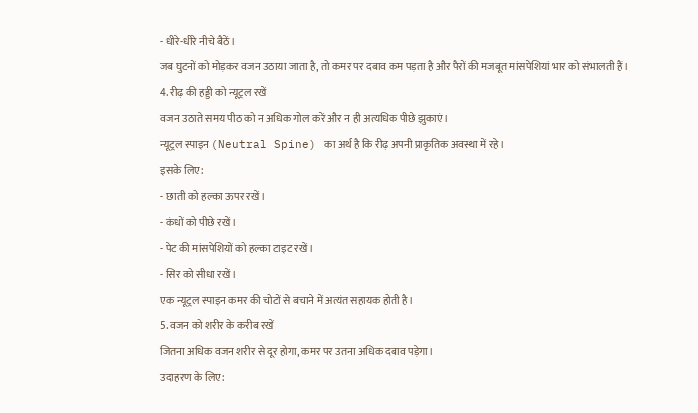- धीरे-धीरे नीचे बैठें।
जब घुटनों को मोड़कर वजन उठाया जाता है, तो कमर पर दबाव कम पड़ता है और पैरों की मजबूत मांसपेशियां भार को संभालती हैं।
4. रीढ़ की हड्डी को न्यूट्रल रखें
वजन उठाते समय पीठ को न अधिक गोल करें और न ही अत्यधिक पीछे झुकाएं।
न्यूट्रल स्पाइन (Neutral Spine) का अर्थ है कि रीढ़ अपनी प्राकृतिक अवस्था में रहे।
इसके लिए:
- छाती को हल्का ऊपर रखें।
- कंधों को पीछे रखें।
- पेट की मांसपेशियों को हल्का टाइट रखें।
- सिर को सीधा रखें।
एक न्यूट्रल स्पाइन कमर की चोटों से बचाने में अत्यंत सहायक होती है।
5. वजन को शरीर के करीब रखें
जितना अधिक वजन शरीर से दूर होगा, कमर पर उतना अधिक दबाव पड़ेगा।
उदाहरण के लिए: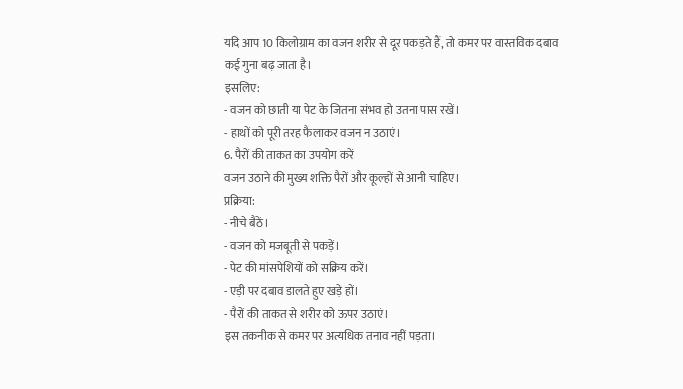यदि आप 10 किलोग्राम का वजन शरीर से दूर पकड़ते हैं, तो कमर पर वास्तविक दबाव कई गुना बढ़ जाता है।
इसलिए:
- वजन को छाती या पेट के जितना संभव हो उतना पास रखें।
- हाथों को पूरी तरह फैलाकर वजन न उठाएं।
6. पैरों की ताकत का उपयोग करें
वजन उठाने की मुख्य शक्ति पैरों और कूल्हों से आनी चाहिए।
प्रक्रिया:
- नीचे बैठें।
- वजन को मजबूती से पकड़ें।
- पेट की मांसपेशियों को सक्रिय करें।
- एड़ी पर दबाव डालते हुए खड़े हों।
- पैरों की ताकत से शरीर को ऊपर उठाएं।
इस तकनीक से कमर पर अत्यधिक तनाव नहीं पड़ता।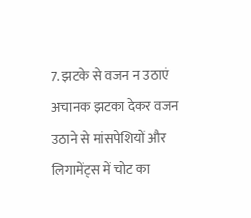7. झटके से वजन न उठाएं
अचानक झटका देकर वजन उठाने से मांसपेशियों और लिगामेंट्स में चोट का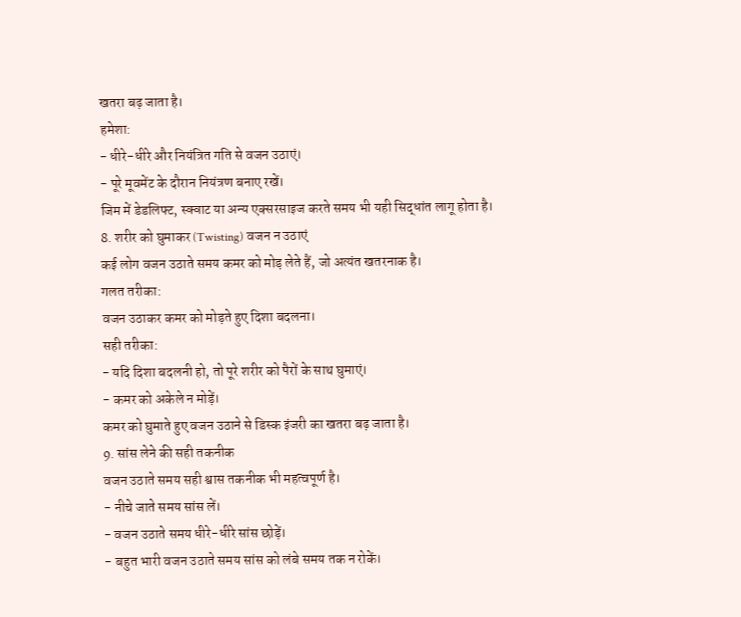खतरा बढ़ जाता है।
हमेशा:
- धीरे-धीरे और नियंत्रित गति से वजन उठाएं।
- पूरे मूवमेंट के दौरान नियंत्रण बनाए रखें।
जिम में डेडलिफ्ट, स्क्वाट या अन्य एक्सरसाइज करते समय भी यही सिद्धांत लागू होता है।
8. शरीर को घुमाकर (Twisting) वजन न उठाएं
कई लोग वजन उठाते समय कमर को मोड़ लेते हैं, जो अत्यंत खतरनाक है।
गलत तरीका:
वजन उठाकर कमर को मोड़ते हुए दिशा बदलना।
सही तरीका:
- यदि दिशा बदलनी हो, तो पूरे शरीर को पैरों के साथ घुमाएं।
- कमर को अकेले न मोड़ें।
कमर को घुमाते हुए वजन उठाने से डिस्क इंजरी का खतरा बढ़ जाता है।
9. सांस लेने की सही तकनीक
वजन उठाते समय सही श्वास तकनीक भी महत्वपूर्ण है।
- नीचे जाते समय सांस लें।
- वजन उठाते समय धीरे-धीरे सांस छोड़ें।
- बहुत भारी वजन उठाते समय सांस को लंबे समय तक न रोकें।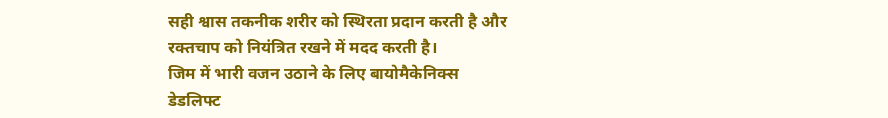सही श्वास तकनीक शरीर को स्थिरता प्रदान करती है और रक्तचाप को नियंत्रित रखने में मदद करती है।
जिम में भारी वजन उठाने के लिए बायोमैकेनिक्स
डेडलिफ्ट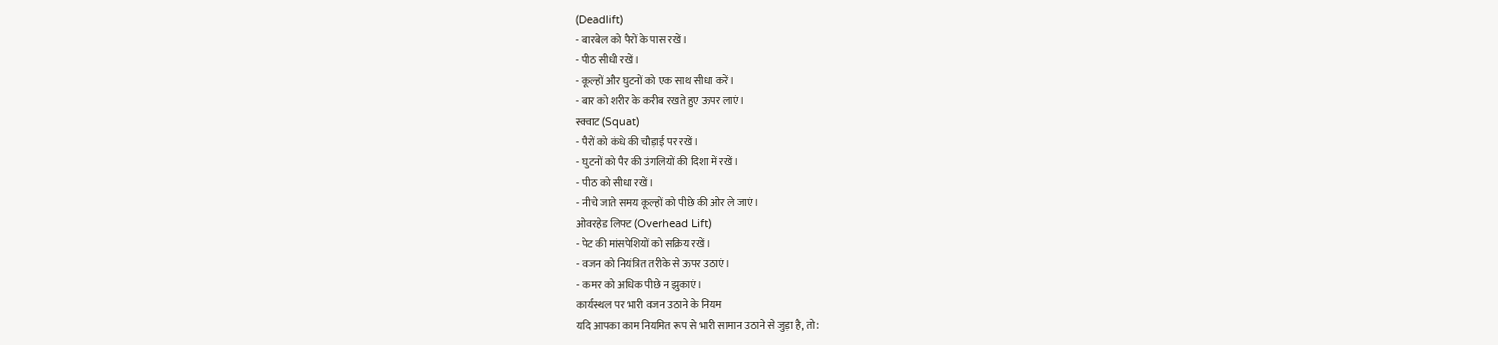(Deadlift)
- बारबेल को पैरों के पास रखें।
- पीठ सीधी रखें।
- कूल्हों और घुटनों को एक साथ सीधा करें।
- बार को शरीर के करीब रखते हुए ऊपर लाएं।
स्क्वाट (Squat)
- पैरों को कंधे की चौड़ाई पर रखें।
- घुटनों को पैर की उंगलियों की दिशा में रखें।
- पीठ को सीधा रखें।
- नीचे जाते समय कूल्हों को पीछे की ओर ले जाएं।
ओवरहेड लिफ्ट (Overhead Lift)
- पेट की मांसपेशियों को सक्रिय रखें।
- वजन को नियंत्रित तरीके से ऊपर उठाएं।
- कमर को अधिक पीछे न झुकाएं।
कार्यस्थल पर भारी वजन उठाने के नियम
यदि आपका काम नियमित रूप से भारी सामान उठाने से जुड़ा है, तो: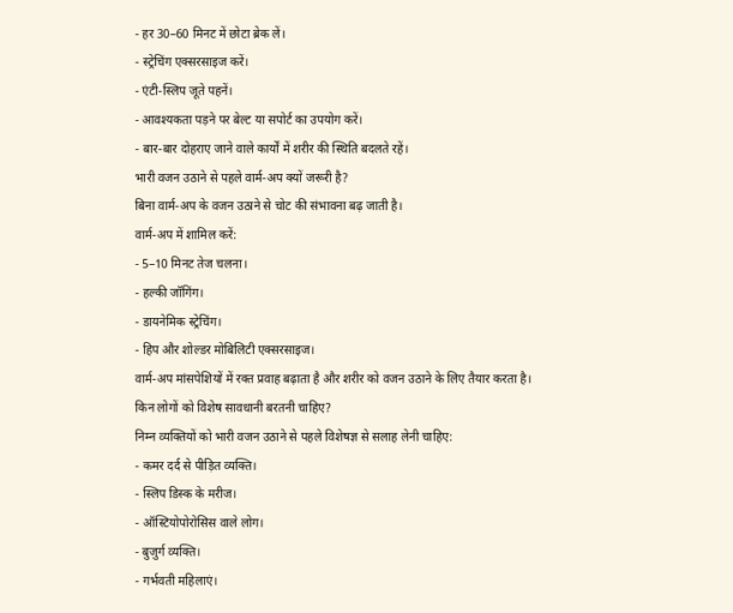- हर 30–60 मिनट में छोटा ब्रेक लें।
- स्ट्रेचिंग एक्सरसाइज करें।
- एंटी-स्लिप जूते पहनें।
- आवश्यकता पड़ने पर बेल्ट या सपोर्ट का उपयोग करें।
- बार-बार दोहराए जाने वाले कार्यों में शरीर की स्थिति बदलते रहें।
भारी वजन उठाने से पहले वार्म-अप क्यों जरूरी है?
बिना वार्म-अप के वजन उठाने से चोट की संभावना बढ़ जाती है।
वार्म-अप में शामिल करें:
- 5–10 मिनट तेज चलना।
- हल्की जॉगिंग।
- डायनेमिक स्ट्रेचिंग।
- हिप और शोल्डर मोबिलिटी एक्सरसाइज।
वार्म-अप मांसपेशियों में रक्त प्रवाह बढ़ाता है और शरीर को वजन उठाने के लिए तैयार करता है।
किन लोगों को विशेष सावधानी बरतनी चाहिए?
निम्न व्यक्तियों को भारी वजन उठाने से पहले विशेषज्ञ से सलाह लेनी चाहिए:
- कमर दर्द से पीड़ित व्यक्ति।
- स्लिप डिस्क के मरीज।
- ऑस्टियोपोरोसिस वाले लोग।
- बुजुर्ग व्यक्ति।
- गर्भवती महिलाएं।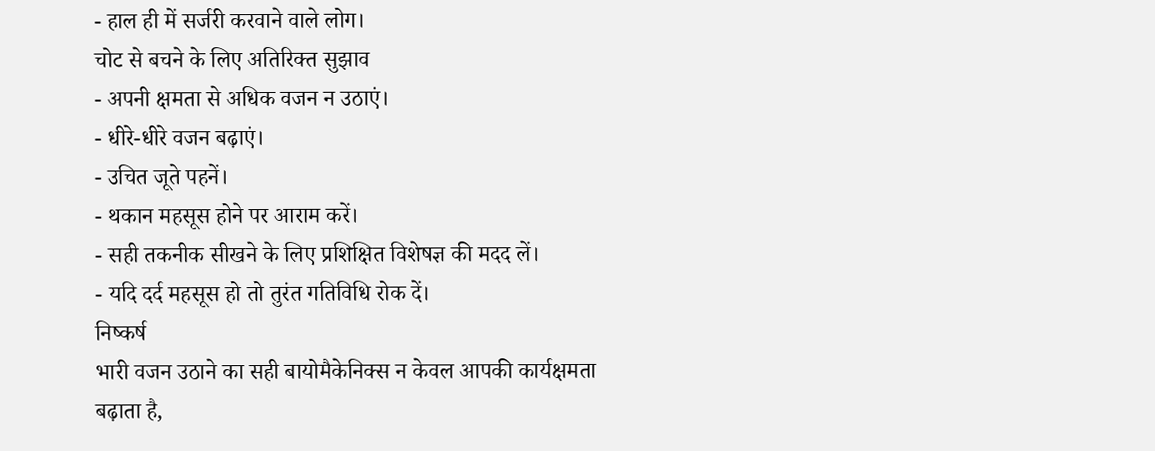- हाल ही में सर्जरी करवाने वाले लोग।
चोट से बचने के लिए अतिरिक्त सुझाव
- अपनी क्षमता से अधिक वजन न उठाएं।
- धीरे-धीरे वजन बढ़ाएं।
- उचित जूते पहनें।
- थकान महसूस होने पर आराम करें।
- सही तकनीक सीखने के लिए प्रशिक्षित विशेषज्ञ की मदद लें।
- यदि दर्द महसूस हो तो तुरंत गतिविधि रोक दें।
निष्कर्ष
भारी वजन उठाने का सही बायोमैकेनिक्स न केवल आपकी कार्यक्षमता बढ़ाता है,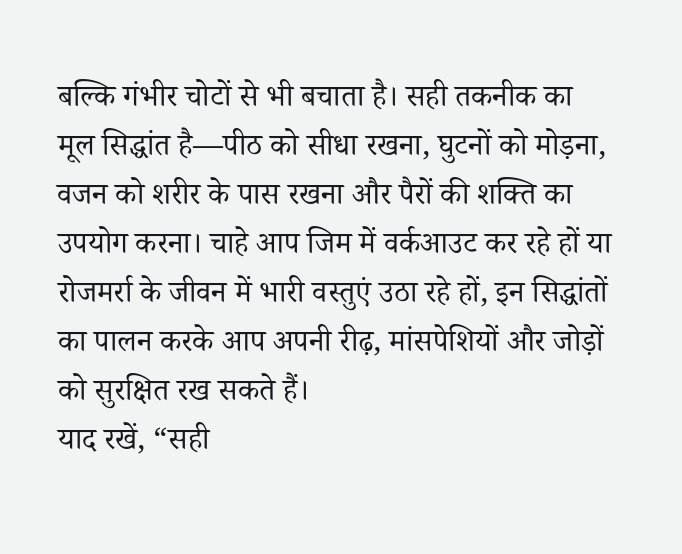बल्कि गंभीर चोटों से भी बचाता है। सही तकनीक का मूल सिद्धांत है—पीठ को सीधा रखना, घुटनों को मोड़ना, वजन को शरीर के पास रखना और पैरों की शक्ति का उपयोग करना। चाहे आप जिम में वर्कआउट कर रहे हों या रोजमर्रा के जीवन में भारी वस्तुएं उठा रहे हों, इन सिद्धांतों का पालन करके आप अपनी रीढ़, मांसपेशियों और जोड़ों को सुरक्षित रख सकते हैं।
याद रखें, “सही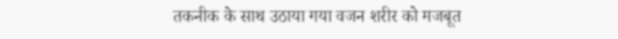तकनीक के साथ उठाया गया वजन शरीर को मजबूत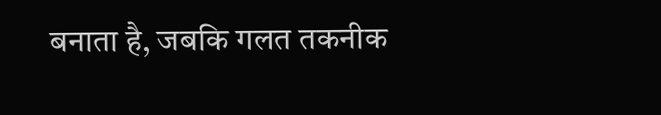बनाता है, जबकि गलत तकनीक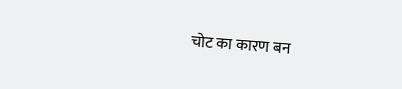चोट का कारण बन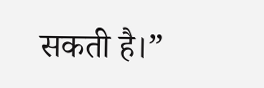सकती है।”